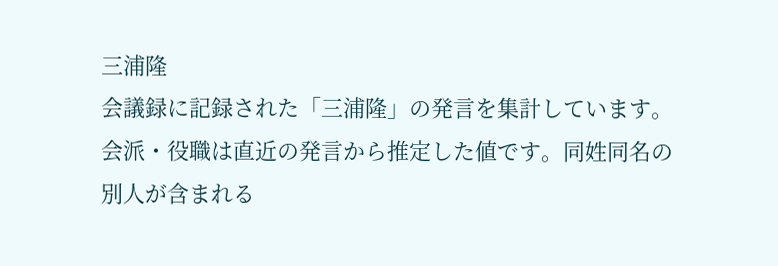三浦隆
会議録に記録された「三浦隆」の発言を集計しています。会派・役職は直近の発言から推定した値です。同姓同名の別人が含まれる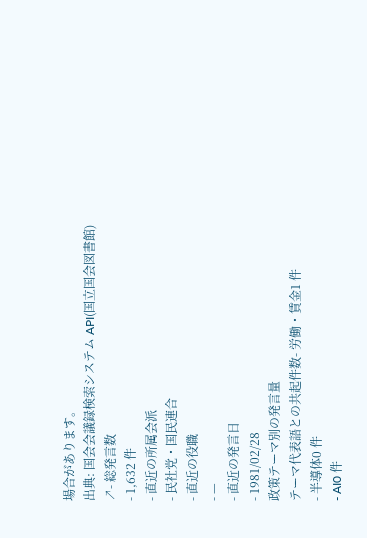場合があります。
出典: 国会会議録検索システム API(国立国会図書館) ↗- 総発言数
- 1,632 件
- 直近の所属会派
- 民社党・国民連合
- 直近の役職
- —
- 直近の発言日
- 1981/02/28
政策テーマ別の発言量
テーマ代表語との共起件数- 労働・賃金1 件
- 半導体0 件
- AI0 件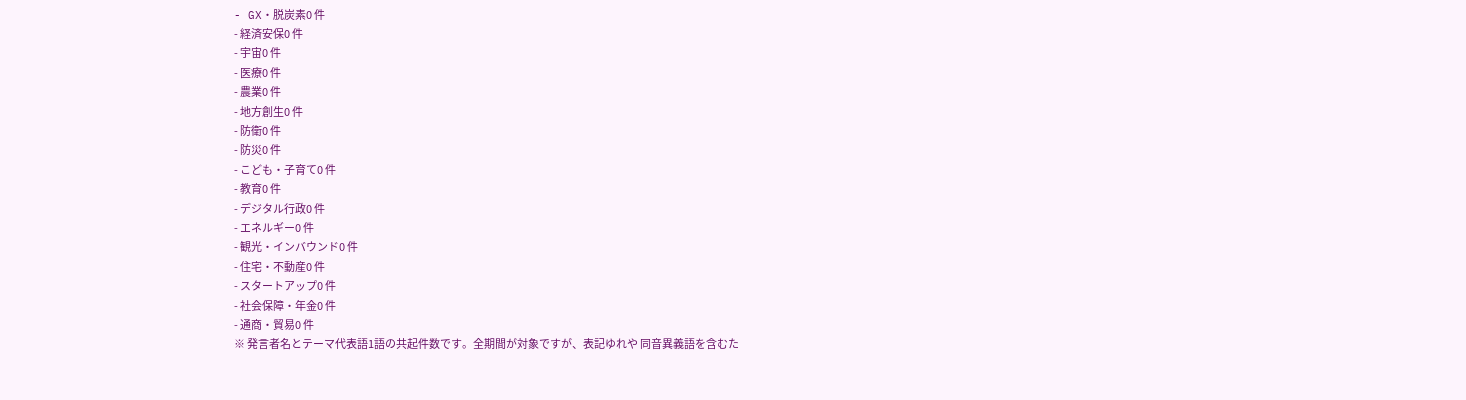- GX・脱炭素0 件
- 経済安保0 件
- 宇宙0 件
- 医療0 件
- 農業0 件
- 地方創生0 件
- 防衛0 件
- 防災0 件
- こども・子育て0 件
- 教育0 件
- デジタル行政0 件
- エネルギー0 件
- 観光・インバウンド0 件
- 住宅・不動産0 件
- スタートアップ0 件
- 社会保障・年金0 件
- 通商・貿易0 件
※ 発言者名とテーマ代表語1語の共起件数です。全期間が対象ですが、表記ゆれや 同音異義語を含むた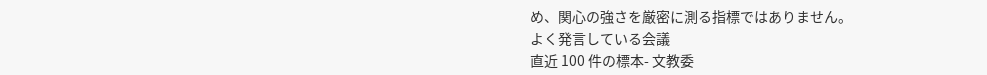め、関心の強さを厳密に測る指標ではありません。
よく発言している会議
直近 100 件の標本- 文教委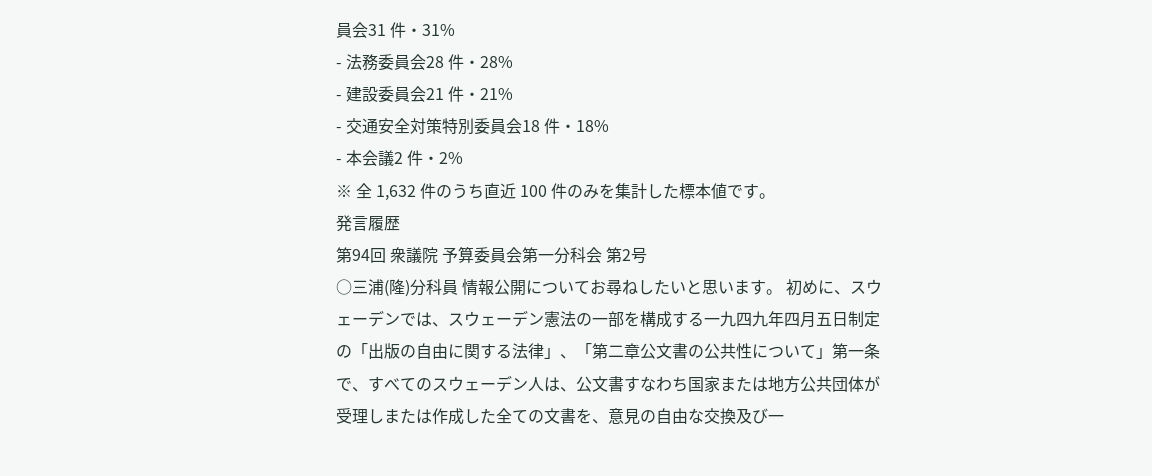員会31 件・31%
- 法務委員会28 件・28%
- 建設委員会21 件・21%
- 交通安全対策特別委員会18 件・18%
- 本会議2 件・2%
※ 全 1,632 件のうち直近 100 件のみを集計した標本値です。
発言履歴
第94回 衆議院 予算委員会第一分科会 第2号
○三浦(隆)分科員 情報公開についてお尋ねしたいと思います。 初めに、スウェーデンでは、スウェーデン憲法の一部を構成する一九四九年四月五日制定の「出版の自由に関する法律」、「第二章公文書の公共性について」第一条で、すべてのスウェーデン人は、公文書すなわち国家または地方公共団体が受理しまたは作成した全ての文書を、意見の自由な交換及び一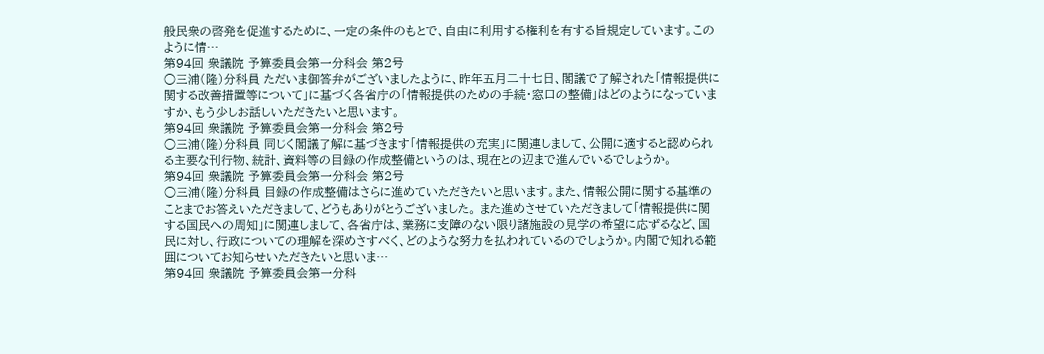般民衆の啓発を促進するために、一定の条件のもとで、自由に利用する権利を有する旨規定しています。このように情…
第94回 衆議院 予算委員会第一分科会 第2号
○三浦(隆)分科員 ただいま御答弁がございましたように、昨年五月二十七日、閣議で了解された「情報提供に関する改善措置等について」に基づく各省庁の「情報提供のための手続・窓口の整備」はどのようになっていますか、もう少しお話しいただきたいと思います。
第94回 衆議院 予算委員会第一分科会 第2号
○三浦(隆)分科員 同じく閣議了解に基づきます「情報提供の充実」に関連しまして、公開に適すると認められる主要な刊行物、統計、資料等の目録の作成整備というのは、現在との辺まで進んでいるでしょうか。
第94回 衆議院 予算委員会第一分科会 第2号
○三浦(隆)分科員 目録の作成整備はさらに進めていただきたいと思います。また、情報公開に関する基準のことまでお答えいただきまして、どうもありがとうございました。 また進めさせていただきまして「情報提供に関する国民への周知」に関連しまして、各省庁は、業務に支障のない限り諸施設の見学の希望に応ずるなど、国民に対し、行政についての理解を深めさすべく、どのような努力を払われているのでしょうか。内閣で知れる範囲についてお知らせいただきたいと思いま…
第94回 衆議院 予算委員会第一分科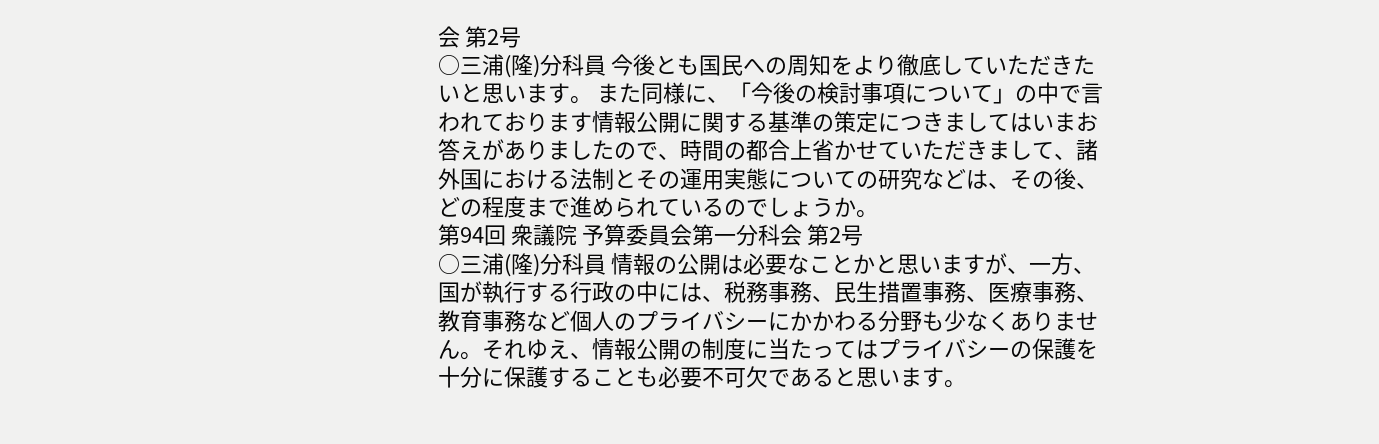会 第2号
○三浦(隆)分科員 今後とも国民への周知をより徹底していただきたいと思います。 また同様に、「今後の検討事項について」の中で言われております情報公開に関する基準の策定につきましてはいまお答えがありましたので、時間の都合上省かせていただきまして、諸外国における法制とその運用実態についての研究などは、その後、どの程度まで進められているのでしょうか。
第94回 衆議院 予算委員会第一分科会 第2号
○三浦(隆)分科員 情報の公開は必要なことかと思いますが、一方、国が執行する行政の中には、税務事務、民生措置事務、医療事務、教育事務など個人のプライバシーにかかわる分野も少なくありません。それゆえ、情報公開の制度に当たってはプライバシーの保護を十分に保護することも必要不可欠であると思います。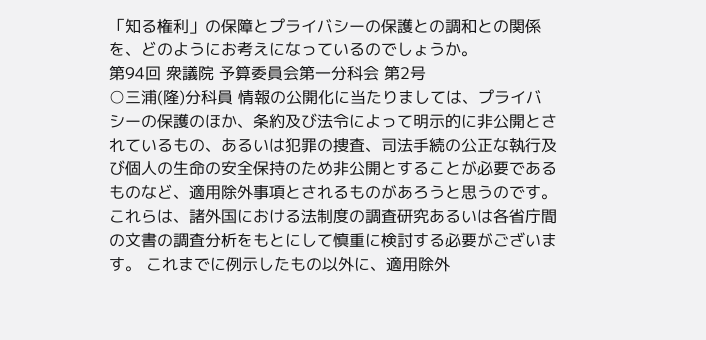「知る権利」の保障とプライバシーの保護との調和との関係を、どのようにお考えになっているのでしょうか。
第94回 衆議院 予算委員会第一分科会 第2号
○三浦(隆)分科員 情報の公開化に当たりましては、プライバシーの保護のほか、条約及び法令によって明示的に非公開とされているもの、あるいは犯罪の捜査、司法手続の公正な執行及び個人の生命の安全保持のため非公開とすることが必要であるものなど、適用除外事項とされるものがあろうと思うのです。これらは、諸外国における法制度の調査研究あるいは各省庁間の文書の調査分析をもとにして慎重に検討する必要がございます。 これまでに例示したもの以外に、適用除外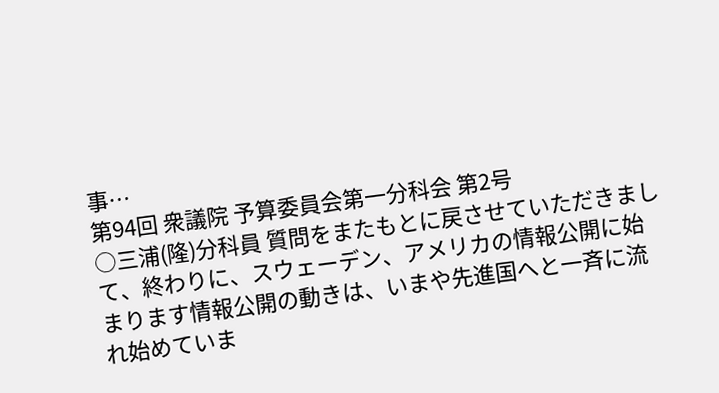事…
第94回 衆議院 予算委員会第一分科会 第2号
○三浦(隆)分科員 質問をまたもとに戻させていただきまして、終わりに、スウェーデン、アメリカの情報公開に始まります情報公開の動きは、いまや先進国へと一斉に流れ始めていま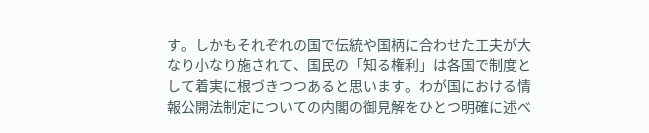す。しかもそれぞれの国で伝統や国柄に合わせた工夫が大なり小なり施されて、国民の「知る権利」は各国で制度として着実に根づきつつあると思います。わが国における情報公開法制定についての内閣の御見解をひとつ明確に述べ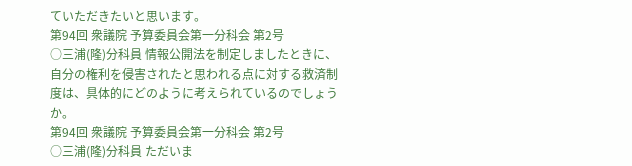ていただきたいと思います。
第94回 衆議院 予算委員会第一分科会 第2号
○三浦(隆)分科員 情報公開法を制定しましたときに、自分の権利を侵害されたと思われる点に対する救済制度は、具体的にどのように考えられているのでしょうか。
第94回 衆議院 予算委員会第一分科会 第2号
○三浦(隆)分科員 ただいま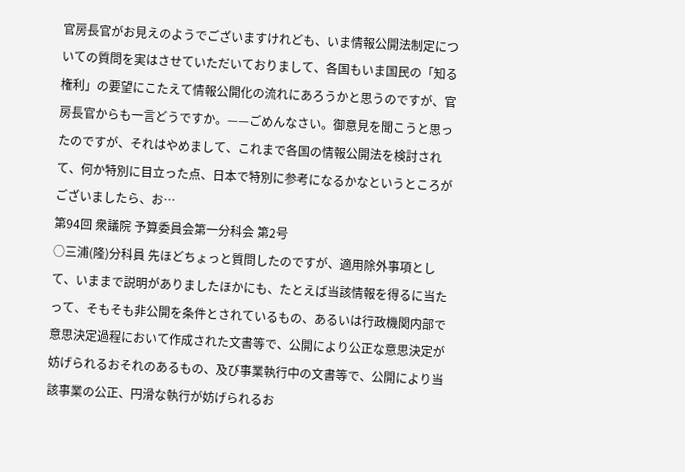官房長官がお見えのようでございますけれども、いま情報公開法制定についての質問を実はさせていただいておりまして、各国もいま国民の「知る権利」の要望にこたえて情報公開化の流れにあろうかと思うのですが、官房長官からも一言どうですか。——ごめんなさい。御意見を聞こうと思ったのですが、それはやめまして、これまで各国の情報公開法を検討されて、何か特別に目立った点、日本で特別に参考になるかなというところがございましたら、お…
第94回 衆議院 予算委員会第一分科会 第2号
○三浦(隆)分科員 先ほどちょっと質問したのですが、適用除外事項として、いままで説明がありましたほかにも、たとえば当該情報を得るに当たって、そもそも非公開を条件とされているもの、あるいは行政機関内部で意思決定過程において作成された文書等で、公開により公正な意思決定が妨げられるおそれのあるもの、及び事業執行中の文書等で、公開により当該事業の公正、円滑な執行が妨げられるお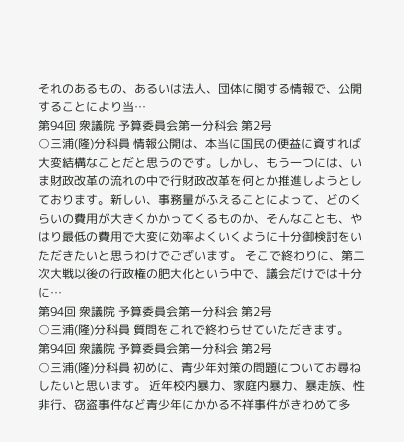それのあるもの、あるいは法人、団体に関する情報で、公開することにより当…
第94回 衆議院 予算委員会第一分科会 第2号
○三浦(隆)分科員 情報公開は、本当に国民の便益に資すれば大変結構なことだと思うのです。しかし、もう一つには、いま財政改革の流れの中で行財政改革を何とか推進しようとしております。新しい、事務量がふえることによって、どのくらいの費用が大きくかかってくるものか、そんなことも、やはり最低の費用で大変に効率よくいくように十分御検討をいただきたいと思うわけでございます。 そこで終わりに、第二次大戦以後の行政権の肥大化という中で、議会だけでは十分に…
第94回 衆議院 予算委員会第一分科会 第2号
○三浦(隆)分科員 質問をこれで終わらせていただきます。
第94回 衆議院 予算委員会第一分科会 第2号
○三浦(隆)分科員 初めに、青少年対策の問題についてお尋ねしたいと思います。 近年校内暴力、家庭内暴力、暴走族、性非行、窃盗事件など青少年にかかる不祥事件がきわめて多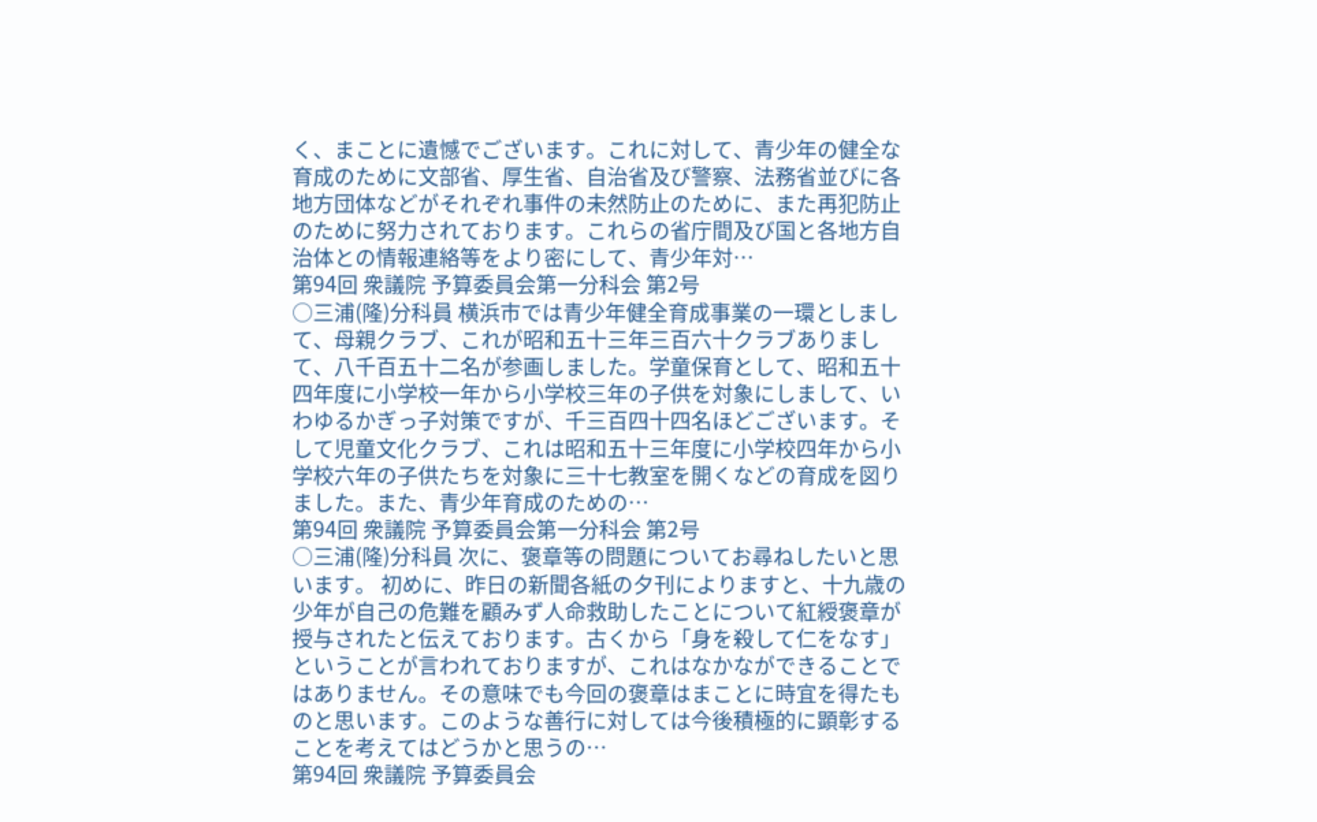く、まことに遺憾でございます。これに対して、青少年の健全な育成のために文部省、厚生省、自治省及び警察、法務省並びに各地方団体などがそれぞれ事件の未然防止のために、また再犯防止のために努力されております。これらの省庁間及び国と各地方自治体との情報連絡等をより密にして、青少年対…
第94回 衆議院 予算委員会第一分科会 第2号
○三浦(隆)分科員 横浜市では青少年健全育成事業の一環としまして、母親クラブ、これが昭和五十三年三百六十クラブありまして、八千百五十二名が参画しました。学童保育として、昭和五十四年度に小学校一年から小学校三年の子供を対象にしまして、いわゆるかぎっ子対策ですが、千三百四十四名ほどございます。そして児童文化クラブ、これは昭和五十三年度に小学校四年から小学校六年の子供たちを対象に三十七教室を開くなどの育成を図りました。また、青少年育成のための…
第94回 衆議院 予算委員会第一分科会 第2号
○三浦(隆)分科員 次に、褒章等の問題についてお尋ねしたいと思います。 初めに、昨日の新聞各紙の夕刊によりますと、十九歳の少年が自己の危難を顧みず人命救助したことについて紅綬褒章が授与されたと伝えております。古くから「身を殺して仁をなす」ということが言われておりますが、これはなかなができることではありません。その意味でも今回の褒章はまことに時宜を得たものと思います。このような善行に対しては今後積極的に顕彰することを考えてはどうかと思うの…
第94回 衆議院 予算委員会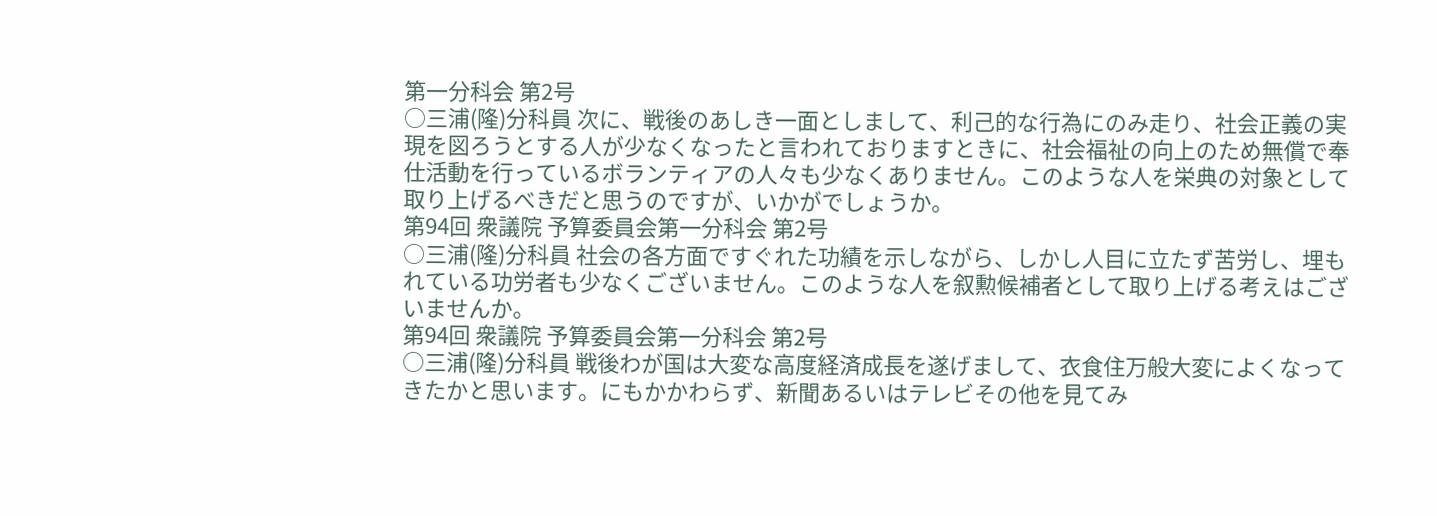第一分科会 第2号
○三浦(隆)分科員 次に、戦後のあしき一面としまして、利己的な行為にのみ走り、社会正義の実現を図ろうとする人が少なくなったと言われておりますときに、社会福祉の向上のため無償で奉仕活動を行っているボランティアの人々も少なくありません。このような人を栄典の対象として取り上げるべきだと思うのですが、いかがでしょうか。
第94回 衆議院 予算委員会第一分科会 第2号
○三浦(隆)分科員 社会の各方面ですぐれた功績を示しながら、しかし人目に立たず苦労し、埋もれている功労者も少なくございません。このような人を叙勲候補者として取り上げる考えはございませんか。
第94回 衆議院 予算委員会第一分科会 第2号
○三浦(隆)分科員 戦後わが国は大変な高度経済成長を遂げまして、衣食住万般大変によくなってきたかと思います。にもかかわらず、新聞あるいはテレビその他を見てみ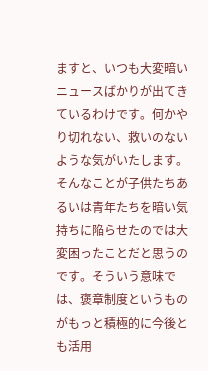ますと、いつも大変暗いニュースばかりが出てきているわけです。何かやり切れない、救いのないような気がいたします。そんなことが子供たちあるいは青年たちを暗い気持ちに陥らせたのでは大変困ったことだと思うのです。そういう意味では、褒章制度というものがもっと積極的に今後とも活用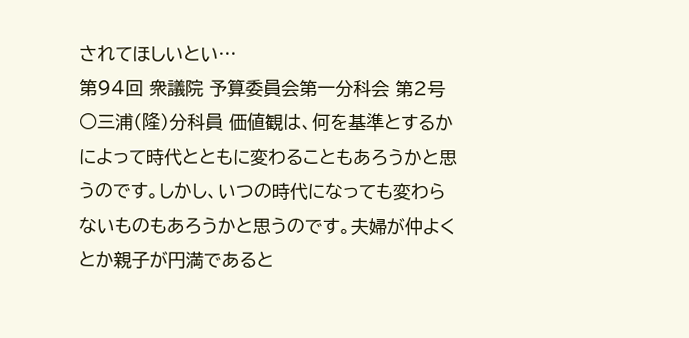されてほしいとい…
第94回 衆議院 予算委員会第一分科会 第2号
○三浦(隆)分科員 価値観は、何を基準とするかによって時代とともに変わることもあろうかと思うのです。しかし、いつの時代になっても変わらないものもあろうかと思うのです。夫婦が仲よくとか親子が円満であると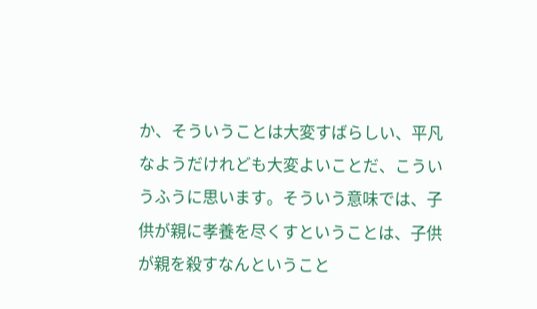か、そういうことは大変すばらしい、平凡なようだけれども大変よいことだ、こういうふうに思います。そういう意味では、子供が親に孝養を尽くすということは、子供が親を殺すなんということ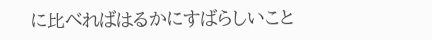に比べればはるかにすばらしいこと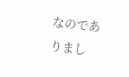なのでありまし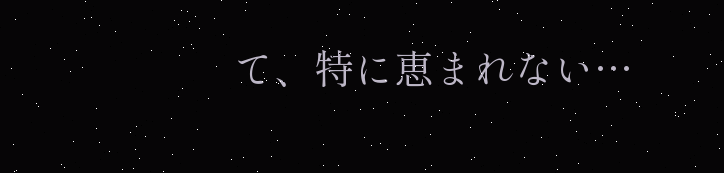て、特に恵まれない…